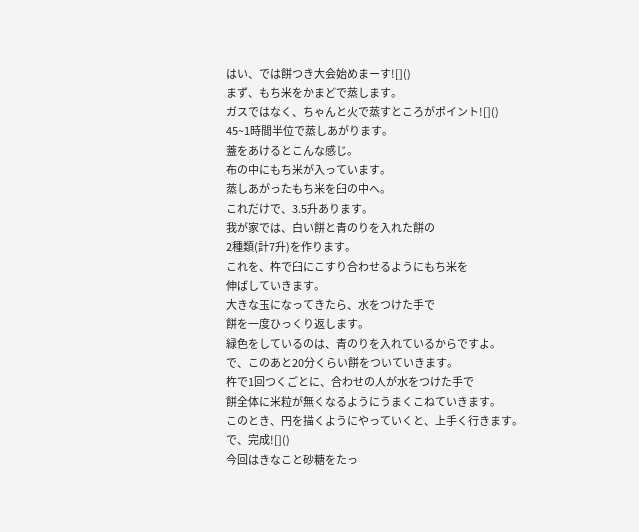はい、では餅つき大会始めまーす![]()
まず、もち米をかまどで蒸します。
ガスではなく、ちゃんと火で蒸すところがポイント![]()
45~1時間半位で蒸しあがります。
蓋をあけるとこんな感じ。
布の中にもち米が入っています。
蒸しあがったもち米を臼の中へ。
これだけで、3.5升あります。
我が家では、白い餅と青のりを入れた餅の
2種類(計7升)を作ります。
これを、杵で臼にこすり合わせるようにもち米を
伸ばしていきます。
大きな玉になってきたら、水をつけた手で
餅を一度ひっくり返します。
緑色をしているのは、青のりを入れているからですよ。
で、このあと20分くらい餅をついていきます。
杵で1回つくごとに、合わせの人が水をつけた手で
餅全体に米粒が無くなるようにうまくこねていきます。
このとき、円を描くようにやっていくと、上手く行きます。
で、完成![]()
今回はきなこと砂糖をたっ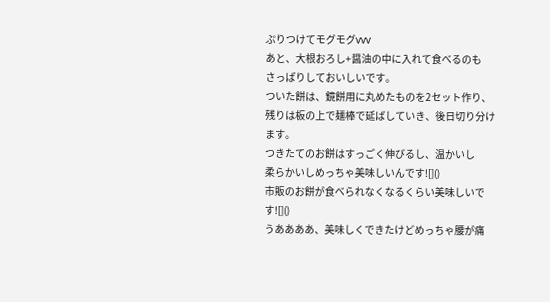ぷりつけてモグモグvvv
あと、大根おろし+醤油の中に入れて食べるのも
さっぱりしておいしいです。
ついた餅は、鏡餅用に丸めたものを2セット作り、
残りは板の上で麺棒で延ばしていき、後日切り分けます。
つきたてのお餅はすっごく伸びるし、温かいし
柔らかいしめっちゃ美味しいんです![]()
市販のお餅が食べられなくなるくらい美味しいです![]()
うああああ、美味しくできたけどめっちゃ腰が痛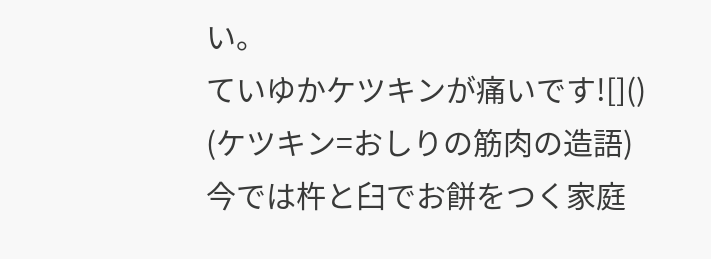い。
ていゆかケツキンが痛いです![]()
(ケツキン=おしりの筋肉の造語)
今では杵と臼でお餅をつく家庭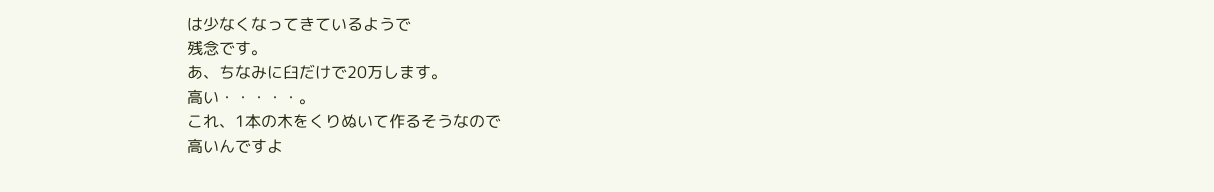は少なくなってきているようで
残念です。
あ、ちなみに臼だけで20万します。
高い・・・・・。
これ、1本の木をくりぬいて作るそうなので
高いんですよ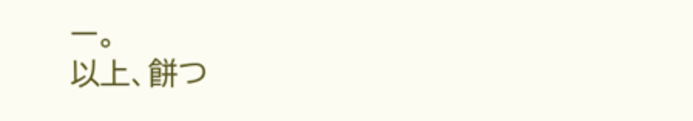ー。
以上、餅つ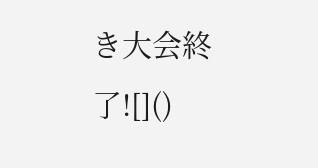き大会終了![]()